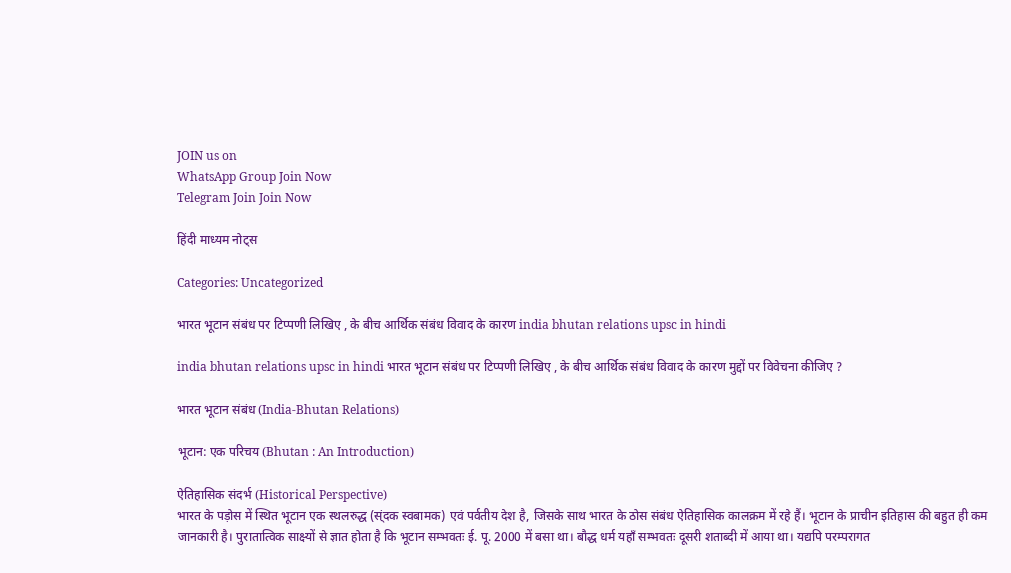JOIN us on
WhatsApp Group Join Now
Telegram Join Join Now

हिंदी माध्यम नोट्स

Categories: Uncategorized

भारत भूटान संबंध पर टिप्पणी लिखिए , के बीच आर्थिक संबंध विवाद के कारण india bhutan relations upsc in hindi

india bhutan relations upsc in hindi भारत भूटान संबंध पर टिप्पणी लिखिए , के बीच आर्थिक संबंध विवाद के कारण मुद्दों पर विवेचना कीजिए ?

भारत भूटान संबंध (India-Bhutan Relations)

भूटान: एक परिचय (Bhutan : An Introduction)

ऐतिहासिक संदर्भ (Historical Perspective)
भारत के पड़ोस में स्थित भूटान एक स्थलरुद्ध (स्ंदक स्वबामक) एवं पर्वतीय देश है, जिसके साथ भारत के ठोस संबंध ऐतिहासिक कालक्रम में रहे हैं। भूटान के प्राचीन इतिहास की बहुत ही कम जानकारी है। पुरातात्विक साक्ष्यों से ज्ञात होता है कि भूटान सम्भवतः ई. पू. 2000 में बसा था। बौद्ध धर्म यहाँ सम्भवतः दूसरी शताब्दी में आया था। यद्यपि परम्परागत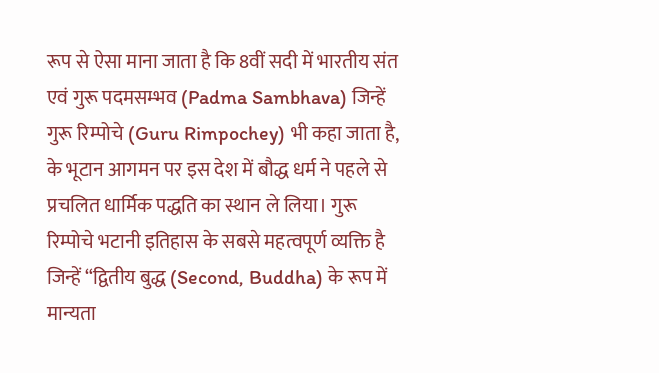रूप से ऐसा माना जाता है कि 8वीं सदी में भारतीय संत एवं गुरू पदमसम्भव (Padma Sambhava) जिन्हें गुरू रिम्पोचे (Guru Rimpochey) भी कहा जाता है, के भूटान आगमन पर इस देश में बौद्ध धर्म ने पहले से प्रचलित धार्मिक पद्धति का स्थान ले लिया। गुरू रिम्पोचे भटानी इतिहास के सबसे महत्वपूर्ण व्यक्ति है जिन्हें “द्वितीय बुद्ध (Second, Buddha) के रूप में मान्यता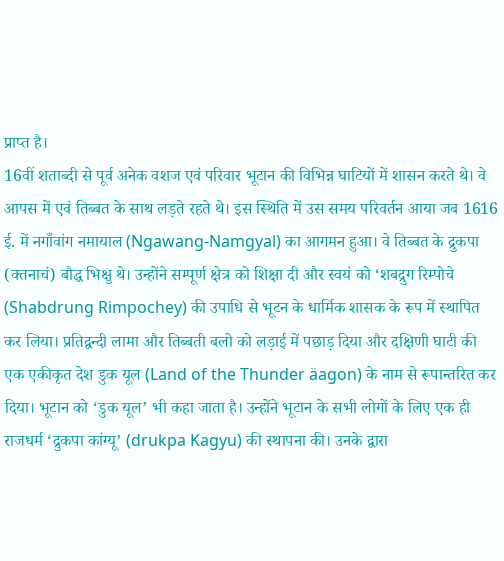प्राप्त है।
16वीं शताब्दी से पूर्व अनेक वशज एवं परिवार भूटान की विभिन्न घाटियों में शासन करते थे। वे आपस में एवं तिब्बत के साथ लड़ते रहते थे। इस स्थिति में उस समय परिवर्तन आया जब 1616 ई. में नगाँवांग नमायाल (Ngawang-Namgyal) का आगमन हुआ। वे तिब्बत के द्रुकपा (क्तनाचं) बौद्ध भिक्षु थे। उन्होंने सम्पूर्ण क्षेत्र को शिक्षा दी और स्वयं को ‘शबद्रुग रिम्पोचे (Shabdrung Rimpochey) की उपाधि से भूटन के धार्मिक शासक के रूप में स्थापित कर लिया। प्रतिद्वन्दी लामा और तिब्बती बलो को लड़ाई में पछाड़ दिया और दक्षिणी घाटी की एक एकीकृत देश डुक यूल (Land of the Thunder äagon) के नाम से रूपान्तरित कर दिया। भूटान को ‘डुक यूल’ भी कहा जाता है। उन्होंने भूटान के सभी लोगों के लिए एक ही राजधर्म ‘द्रुकपा कांग्यू’ (drukpa Kagyu) की स्थापना की। उनके द्वारा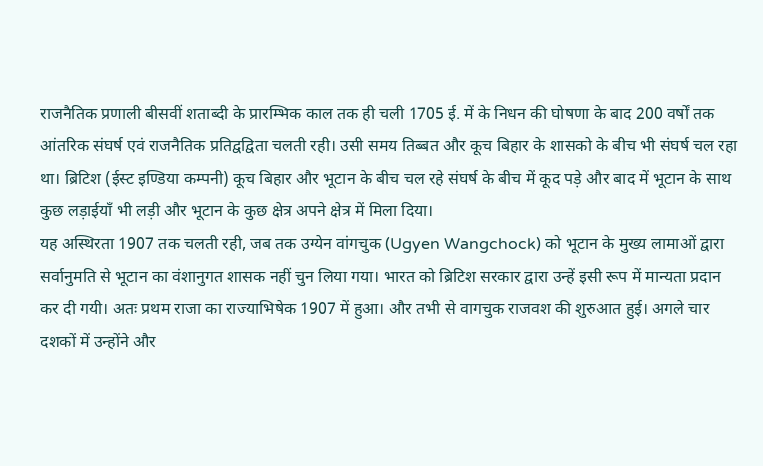राजनैतिक प्रणाली बीसवीं शताब्दी के प्रारम्भिक काल तक ही चली 1705 ई. में के निधन की घोषणा के बाद 200 वर्षों तक आंतरिक संघर्ष एवं राजनैतिक प्रतिद्वद्विता चलती रही। उसी समय तिब्बत और कूच बिहार के शासको के बीच भी संघर्ष चल रहा था। ब्रिटिश (ईस्ट इण्डिया कम्पनी) कूच बिहार और भूटान के बीच चल रहे संघर्ष के बीच में कूद पड़े और बाद में भूटान के साथ कुछ लड़ाईयाँ भी लड़ी और भूटान के कुछ क्षेत्र अपने क्षेत्र में मिला दिया।
यह अस्थिरता 1907 तक चलती रही, जब तक उग्येन वांगचुक (Ugyen Wangchock) को भूटान के मुख्य लामाओं द्वारा सर्वानुमति से भूटान का वंशानुगत शासक नहीं चुन लिया गया। भारत को ब्रिटिश सरकार द्वारा उन्हें इसी रूप में मान्यता प्रदान कर दी गयी। अतः प्रथम राजा का राज्याभिषेक 1907 में हुआ। और तभी से वागचुक राजवश की शुरुआत हुई। अगले चार दशकों में उन्होंने और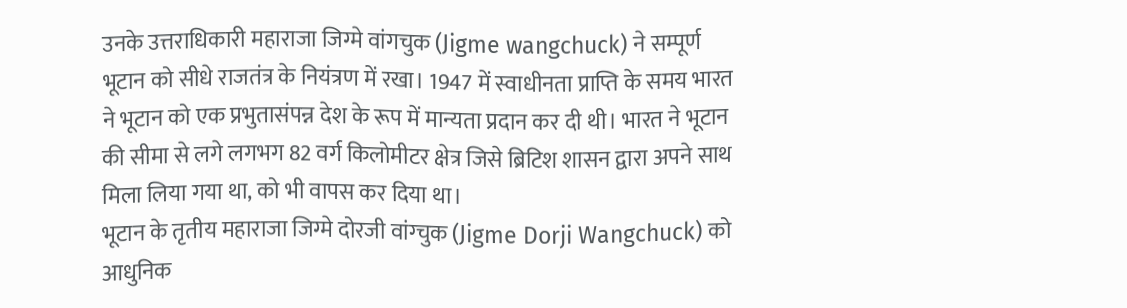उनके उत्तराधिकारी महाराजा जिग्मे वांगचुक (Jigme wangchuck) ने सम्पूर्ण भूटान को सीधे राजतंत्र के नियंत्रण में रखा। 1947 में स्वाधीनता प्राप्ति के समय भारत ने भूटान को एक प्रभुतासंपन्न देश के रूप में मान्यता प्रदान कर दी थी। भारत ने भूटान की सीमा से लगे लगभग 82 वर्ग किलोमीटर क्षेत्र जिसे ब्रिटिश शासन द्वारा अपने साथ मिला लिया गया था, को भी वापस कर दिया था।
भूटान के तृतीय महाराजा जिग्मे दोरजी वांग्चुक (Jigme Dorji Wangchuck) को आधुनिक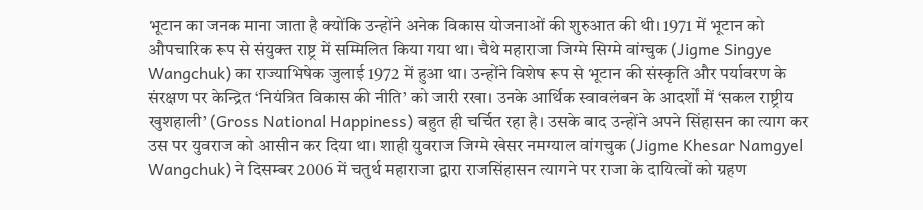भूटान का जनक माना जाता है क्योंकि उन्होंने अनेक विकास योजनाओं की शुरुआत की थी। 1971 में भूटान को औपचारिक रूप से संयुक्त राष्ट्र में सम्मिलित किया गया था। चैथे महाराजा जिग्मे सिग्मे वांग्चुक (Jigme Singye Wangchuk) का राज्याभिषेक जुलाई 1972 में हुआ था। उन्होंने विशेष रूप से भूटान की संस्कृति और पर्यावरण के संरक्षण पर केन्द्रित ‘नियंत्रित विकास की नीति’ को जारी रखा। उनके आर्थिक स्वावलंबन के आदर्शों में ‘सकल राष्ट्रीय खुशहाली’ (Gross National Happiness) बहुत ही चर्चित रहा है। उसके बाद उन्होंने अपने सिंहासन का त्याग कर उस पर युवराज को आसीन कर दिया था। शाही युवराज जिग्मे खेसर नमग्याल वांगचुक (Jigme Khesar Namgyel Wangchuk) ने दिसम्बर 2006 में चतुर्थ महाराजा द्वारा राजसिंहासन त्यागने पर राजा के दायित्वों को ग्रहण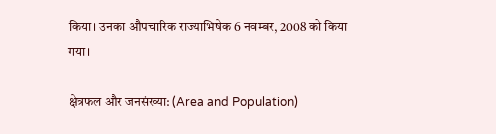किया। उनका औपचारिक राज्याभिषेक 6 नवम्बर, 2008 को किया गया।

क्षेत्रफल और जनसंख्या: (Area and Population)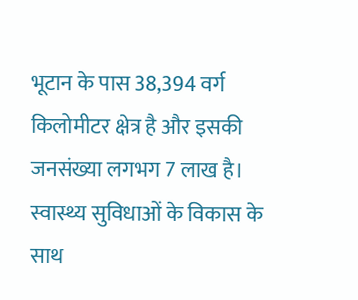भूटान के पास 38,394 वर्ग किलोमीटर क्षेत्र है और इसकी जनसंख्या लगभग 7 लाख है। स्वास्थ्य सुविधाओं के विकास के साथ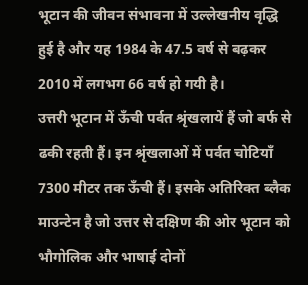भूटान की जीवन संभावना में उल्लेखनीय वृद्धि हुई है और यह 1984 के 47.5 वर्ष से बढ़कर 2010 में लगभग 66 वर्ष हो गयी है।
उत्तरी भूटान में ऊँची पर्वत श्रृंखलायें हैं जो बर्फ से ढकी रहती हैं। इन श्रृंखलाओं में पर्वत चोटियाँ 7300 मीटर तक ऊँची हैं। इसके अतिरिक्त ब्लैक माउन्टेन है जो उत्तर से दक्षिण की ओर भूटान को भौगोलिक और भाषाई दोनों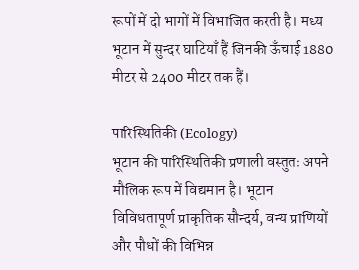रूपों में दो भागों में विभाजित करती है। मध्य भूटान में सुन्दर घाटियाँ हैं जिनकी ऊँचाई 1880 मीटर से 2400 मीटर तक हैं।

पारिस्थितिकी (Ecology)
भूटान की पारिस्थितिकी प्रणाली वस्तुतः अपने मौलिक रूप में विद्यमान है। भूटान विविधतापूर्ण प्राकृतिक सौन्दर्य, वन्य प्राणियों और पौधों की विभिन्न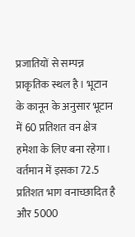प्रजातियों से सम्पन्न प्राकृतिक स्थल है। भूटान के कानून के अनुसार भूटान में 60 प्रतिशत वन क्षेत्र हमेशा के लिए बना रहेगा। वर्तमान में इसका 72.5 प्रतिशत भाग वनाच्छादित है और 5000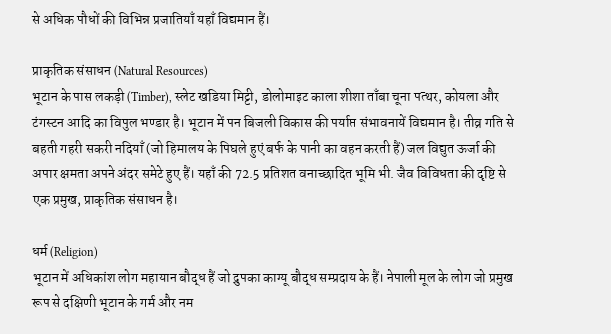से अधिक पौधों की विभिन्न प्रजातियाँ यहाँ विद्यमान हैं।

प्राकृतिक संसाधन (Natural Resources)
भूटान के पास लकड़ी (Timber), स्लेट खडिया मिट्टी, डोलोमाइट काला शीशा ताँबा चूना पत्थर, कोयला और टंगस्टन आदि का विपुल भण्डार है। भूटान में पन बिजली विकास की पर्याप्त संभावनायें विद्यमान है। तीव्र गति से बहती गहरी सकरी नदियाँ (जो हिमालय के पिघले हुएं बर्फ के पानी का वहन करती हैं) जल विद्युत ऊर्जा की अपार क्षमता अपने अंदर समेटे हुए हैं। यहाँ की 72.5 प्रतिशत वनाच्छादित भूमि भी. जैव विविधता की दृष्टि से एक प्रमुख, प्राकृतिक संसाधन है।

धर्म (Religion)
भूटान में अधिकांश लोग महायान बौद्ध हैं जो द्रुपका काग्यू बौद्ध सम्प्रदाय के हैं। नेपाली मूल के लोग जो प्रमुख रूप से दक्षिणी भूटान के गर्म और नम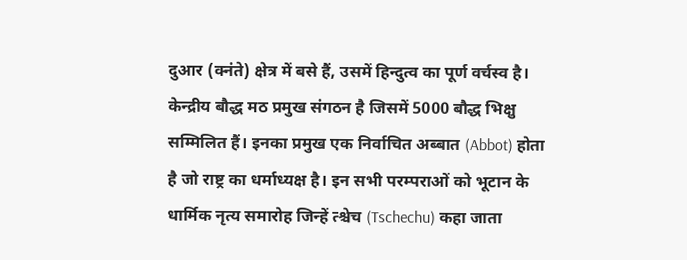दुआर (क्नंते) क्षेत्र में बसे हैं, उसमें हिन्दुत्व का पूर्ण वर्चस्व है। केन्द्रीय बौद्ध मठ प्रमुख संगठन है जिसमें 5000 बौद्ध भिक्षु सम्मिलित हैं। इनका प्रमुख एक निर्वाचित अब्बात (Abbot) होता है जो राष्ट्र का धर्माध्यक्ष है। इन सभी परम्पराओं को भूटान के धार्मिक नृत्य समारोह जिन्हें त्श्चेच (Tschechu) कहा जाता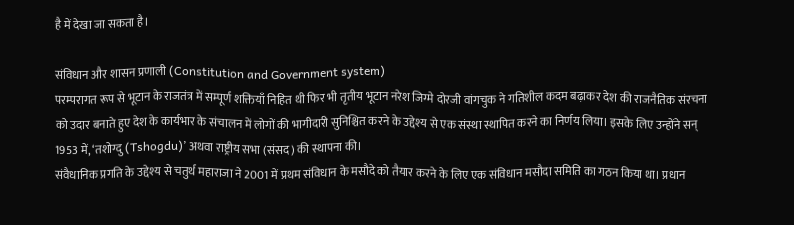है में देखा जा सकता है।

संविधान और शासन प्रणाली (Constitution and Government system)
परम्परागत रूप से भूटान के राजतंत्र में सम्पूर्ण शक्तियाँ निहित थी फिर भी तृतीय भूटान नरेश जिग्मे दोरजी वांगचुक ने गतिशील कदम बढ़ाकर देश की राजनैतिक संरचना को उदार बनाते हुए देश के कार्यभार के संचालन में लोगों की भागीदारी सुनिश्चित करने के उद्देश्य से एक संस्था स्थापित करने का निर्णय लिया। इसके लिए उन्होंने सन् 1953 में, ‘तशोग्दु (Tshogdu)’ अथवा राष्ट्रीय सभा (संसद) की स्थापना की।
संवैधानिक प्रगति के उद्देश्य से चतुर्थ महाराजा ने 2001 में प्रथम संविधान के मसौदे को तैयार करने के लिए एक संविधान मसौदा समिति का गठन किया था। प्रधान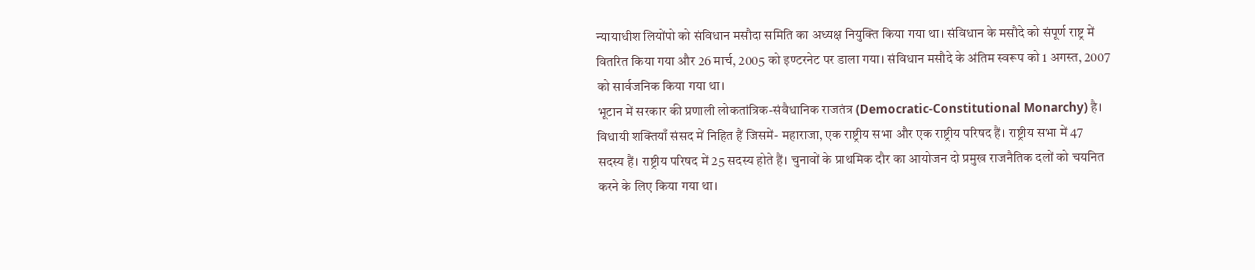न्यायाधीश लियोंपो को संविधान मसौदा समिति का अध्यक्ष नियुक्ति किया गया था। संविधान के मसौदे को संपूर्ण राष्ट्र में वितरित किया गया और 26 मार्च, 2005 को इण्टरनेट पर डाला गया। संविधान मसौदे के अंतिम स्वरूप को 1 अगस्त, 2007 को सार्वजनिक किया गया था।
भूटान में सरकार की प्रणाली लोकतांत्रिक-संवैधानिक राजतंत्र (Democratic-Constitutional Monarchy) है। विधायी शक्तियाँ संसद में निहित हैं जिसमें- महाराजा, एक राष्ट्रीय सभा और एक राष्ट्रीय परिषद हैं। राष्ट्रीय सभा में 47 सदस्य हैं। राष्ट्रीय परिषद में 25 सदस्य होते हैं। चुनावों के प्राथमिक दौर का आयोजन दो प्रमुख राजनैतिक दलों को चयनित करने के लिए किया गया था।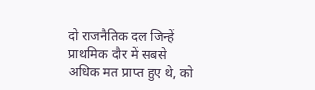दो राजनैतिक दल जिन्हें प्राथमिक दौर में सबसे अधिक मत प्राप्त हुए थे, को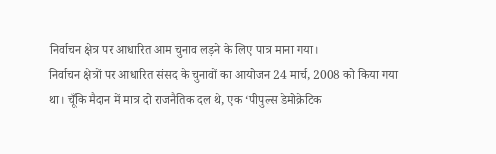निर्वाचन क्षेत्र पर आधारित आम चुनाव लड़ने के लिए पात्र माना गया।
निर्वाचन क्षेत्रों पर आधारित संसद के चुनावों का आयोजन 24 मार्च, 2008 को किया गया था। चूँकि मैदान में मात्र दो राजनैतिक दल थे, एक ‘पीपुल्स डेमोक्रेटिक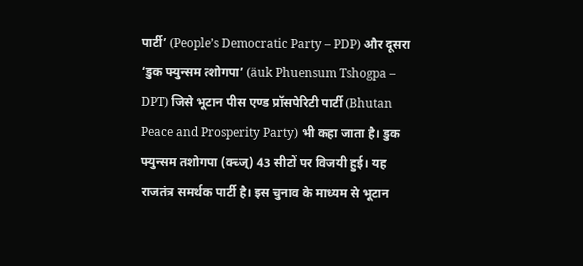पार्टी’ (People’s Democratic Party – PDP) और दूसरा ‘डुक फ्युन्सम त्शोगपा’ (äuk Phuensum Tshogpa – DPT) जिसे भूटान पीस एण्ड प्रॉसपेरिटी पार्टी (Bhutan Peace and Prosperity Party) भी कहा जाता है। डुक फ्युन्सम तशोगपा (क्च्ज्) 43 सीटों पर विजयी हुई। यह राजतंत्र समर्थक पार्टी है। इस चुनाव के माध्यम से भूटान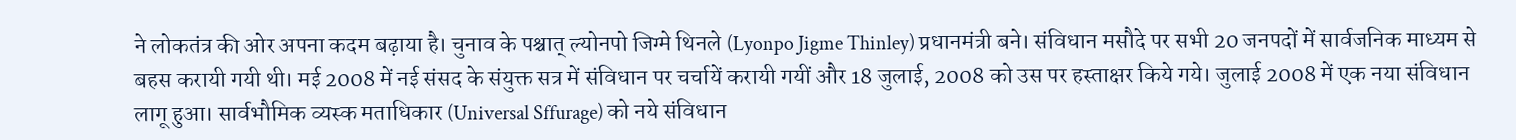ने लोकतंत्र की ओर अपना कदम बढ़ाया है। चुनाव के पश्चात् ल्योनपो जिग्मे थिनले (Lyonpo Jigme Thinley) प्रधानमंत्री बने। संविधान मसौदे पर सभी 20 जनपदों में सार्वजनिक माध्यम से बहस करायी गयी थी। मई 2008 में नई संसद के संयुक्त सत्र में संविधान पर चर्चायें करायी गयीं और 18 जुलाई, 2008 को उस पर हस्ताक्षर किये गये। जुलाई 2008 में एक नया संविधान लागू हुआ। सार्वभौमिक व्यस्क मताधिकार (Universal Sffurage) को नये संविधान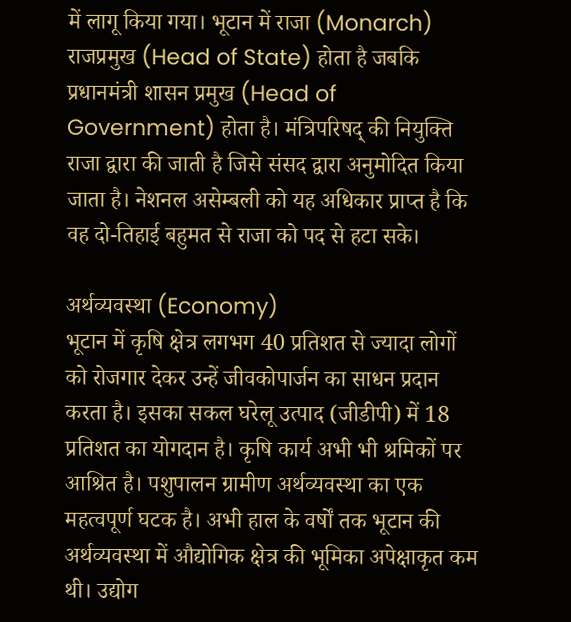में लागू किया गया। भूटान में राजा (Monarch) राजप्रमुख (Head of State) होता है जबकि प्रधानमंत्री शासन प्रमुख (Head of Government) होता है। मंत्रिपरिषद् की नियुक्ति राजा द्वारा की जाती है जिसे संसद द्वारा अनुमोदित किया जाता है। नेशनल असेम्बली को यह अधिकार प्राप्त है कि वह दो-तिहाई बहुमत से राजा को पद से हटा सके।

अर्थव्यवस्था (Economy)
भूटान में कृषि क्षेत्र लगभग 40 प्रतिशत से ज्यादा लोगों को रोजगार देकर उन्हें जीवकोपार्जन का साधन प्रदान करता है। इसका सकल घरेलू उत्पाद (जीडीपी) में 18 प्रतिशत का योगदान है। कृषि कार्य अभी भी श्रमिकों पर आश्रित है। पशुपालन ग्रामीण अर्थव्यवस्था का एक महत्वपूर्ण घटक है। अभी हाल के वर्षों तक भूटान की अर्थव्यवस्था में औद्योगिक क्षेत्र की भूमिका अपेक्षाकृत कम थी। उद्योग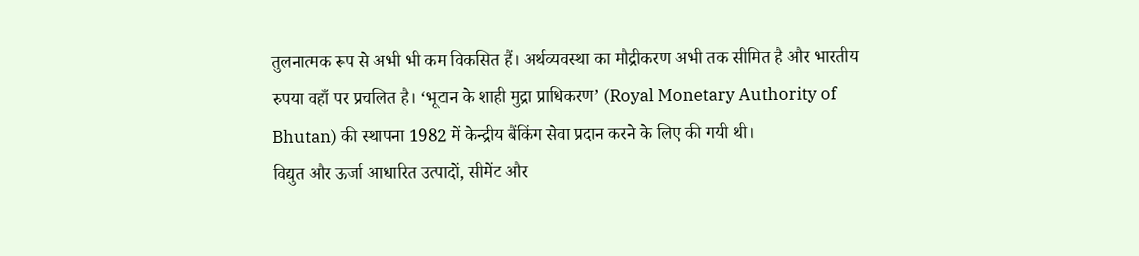तुलनात्मक रूप से अभी भी कम विकसित हैं। अर्थव्यवस्था का मौद्रीकरण अभी तक सीमित है और भारतीय रुपया वहाँ पर प्रचलित है। ‘भूटान के शाही मुद्रा प्राधिकरण’ (Royal Monetary Authority of Bhutan) की स्थापना 1982 में केन्द्रीय बैंकिंग सेवा प्रदान करने के लिए की गयी थी।
विद्युत और ऊर्जा आधारित उत्पादों, सीमेंट और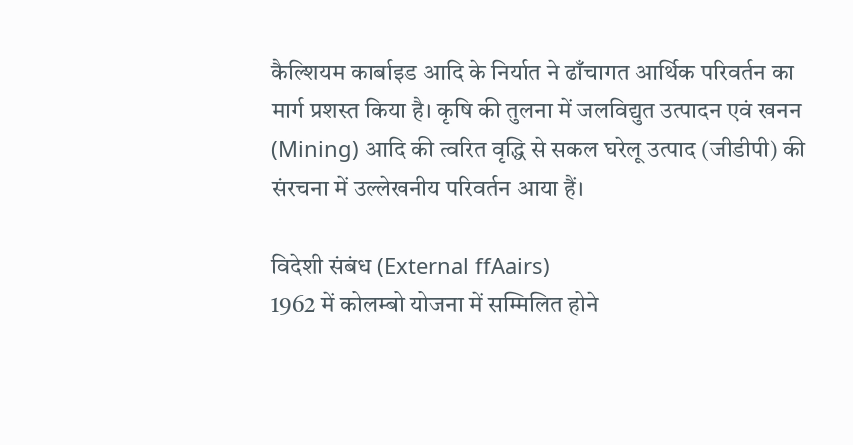कैल्शियम कार्बाइड आदि के निर्यात ने ढाँचागत आर्थिक परिवर्तन का मार्ग प्रशस्त किया है। कृषि की तुलना में जलविद्युत उत्पादन एवं खनन (Mining) आदि की त्वरित वृद्धि से सकल घरेलू उत्पाद (जीडीपी) की संरचना में उल्लेखनीय परिवर्तन आया हैं।

विदेशी संबंध (External ffAairs)
1962 में कोलम्बो योजना में सम्मिलित होने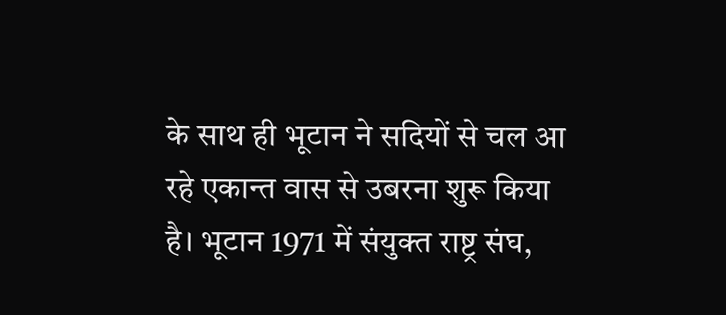के साथ ही भूटान ने सदियों से चल आ रहे एकान्त वास से उबरना शुरू किया है। भूटान 1971 में संयुक्त राष्ट्र संघ,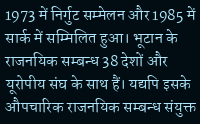1973 में निर्गुट सम्मेलन और 1985 में सार्क में सम्मिलित हुआ। भूटान के राजनयिक सम्बन्ध 38 देशों और यूरोपीय संघ के साथ हैं। यद्यपि इसके औपचारिक राजनयिक सम्बन्ध संयुक्त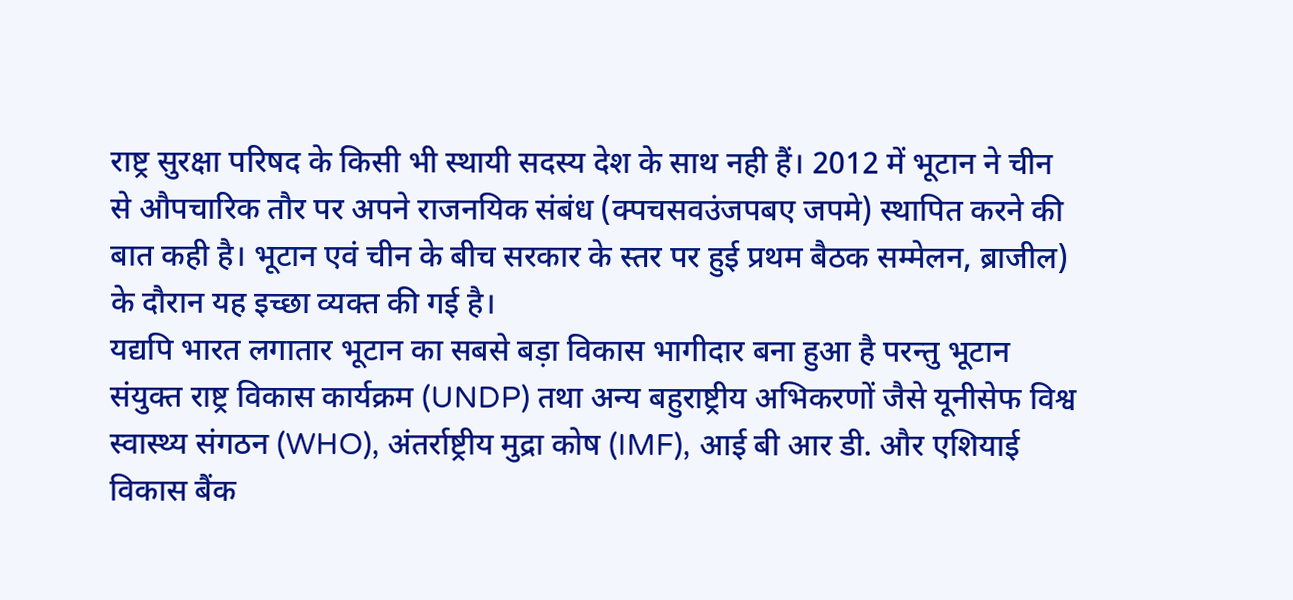राष्ट्र सुरक्षा परिषद के किसी भी स्थायी सदस्य देश के साथ नही हैं। 2012 में भूटान ने चीन से औपचारिक तौर पर अपने राजनयिक संबंध (क्पचसवउंजपबए जपमे) स्थापित करने की बात कही है। भूटान एवं चीन के बीच सरकार के स्तर पर हुई प्रथम बैठक सम्मेलन, ब्राजील) के दौरान यह इच्छा व्यक्त की गई है।
यद्यपि भारत लगातार भूटान का सबसे बड़ा विकास भागीदार बना हुआ है परन्तु भूटान संयुक्त राष्ट्र विकास कार्यक्रम (UNDP) तथा अन्य बहुराष्ट्रीय अभिकरणों जैसे यूनीसेफ विश्व स्वास्थ्य संगठन (WHO), अंतर्राष्ट्रीय मुद्रा कोष (IMF), आई बी आर डी. और एशियाई विकास बैंक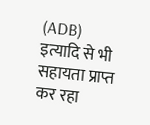(ADB) इत्यादि से भी सहायता प्राप्त कर रहा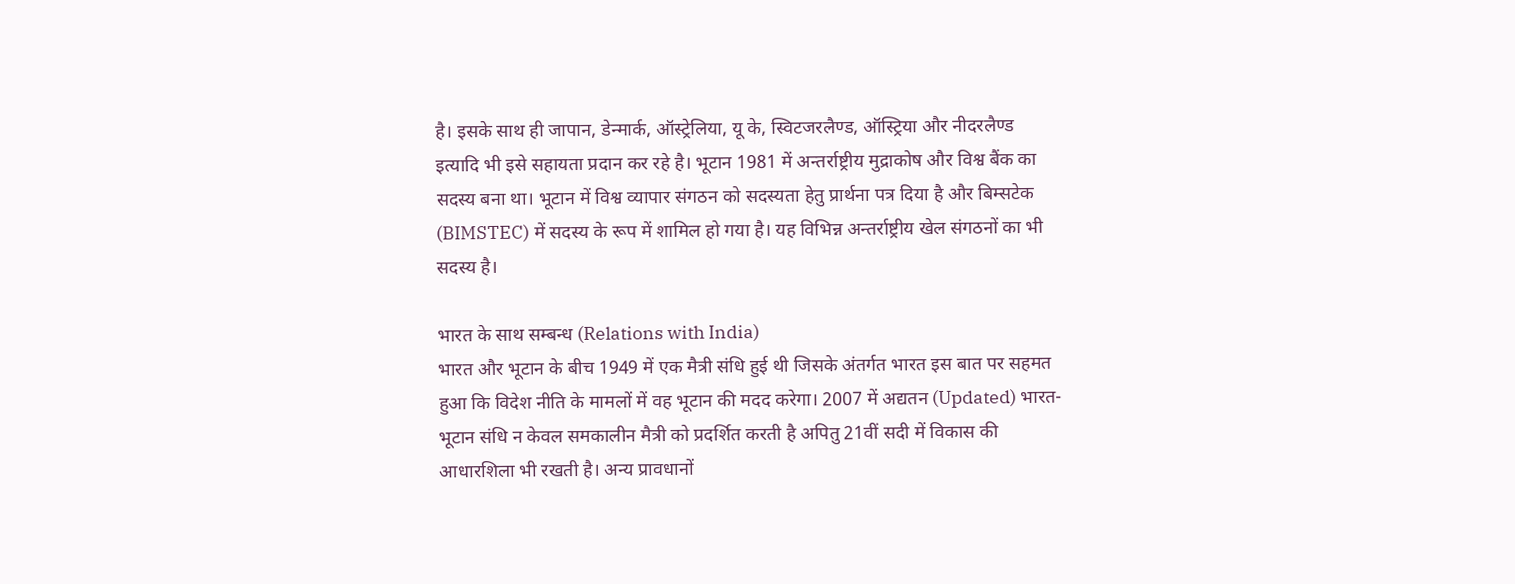है। इसके साथ ही जापान, डेन्मार्क, ऑस्ट्रेलिया, यू के, स्विटजरलैण्ड, ऑस्ट्रिया और नीदरलैण्ड इत्यादि भी इसे सहायता प्रदान कर रहे है। भूटान 1981 में अन्तर्राष्ट्रीय मुद्राकोष और विश्व बैंक का सदस्य बना था। भूटान में विश्व व्यापार संगठन को सदस्यता हेतु प्रार्थना पत्र दिया है और बिम्सटेक (BIMSTEC) में सदस्य के रूप में शामिल हो गया है। यह विभिन्न अन्तर्राष्ट्रीय खेल संगठनों का भी सदस्य है।

भारत के साथ सम्बन्ध (Relations with India)
भारत और भूटान के बीच 1949 में एक मैत्री संधि हुई थी जिसके अंतर्गत भारत इस बात पर सहमत हुआ कि विदेश नीति के मामलों में वह भूटान की मदद करेगा। 2007 में अद्यतन (Updated) भारत-भूटान संधि न केवल समकालीन मैत्री को प्रदर्शित करती है अपितु 21वीं सदी में विकास की आधारशिला भी रखती है। अन्य प्रावधानों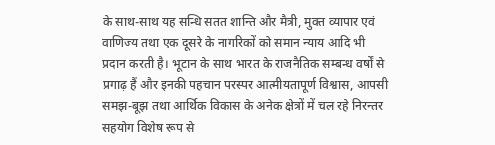के साथ-साथ यह सन्धि सतत शान्ति और मैत्री, मुक्त व्यापार एवं वाणिज्य तथा एक दूसरे के नागरिकों को समान न्याय आदि भी प्रदान करती है। भूटान के साथ भारत के राजनैतिक सम्बन्ध वर्षों से प्रगाढ़ हैं और इनकी पहचान परस्पर आत्मीयतापूर्ण विश्वास, आपसी समझ-बूझ तथा आर्थिक विकास के अनेक क्षेत्रों में चल रहे निरन्तर सहयोग विशेष रूप से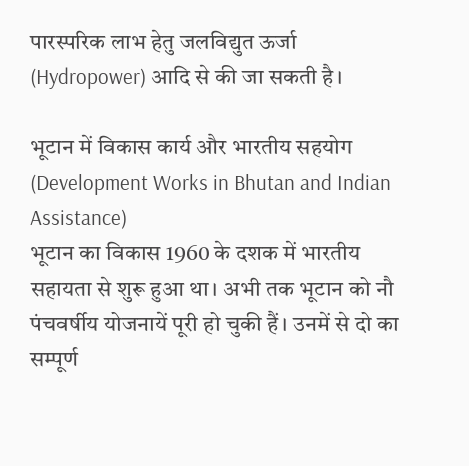पारस्परिक लाभ हेतु जलविद्युत ऊर्जा (Hydropower) आदि से की जा सकती है।

भूटान में विकास कार्य और भारतीय सहयोग (Development Works in Bhutan and Indian Assistance)
भूटान का विकास 1960 के दशक में भारतीय सहायता से शुरू हुआ था। अभी तक भूटान को नौ पंचवर्षीय योजनायें पूरी हो चुकी हैं। उनमें से दो का सम्पूर्ण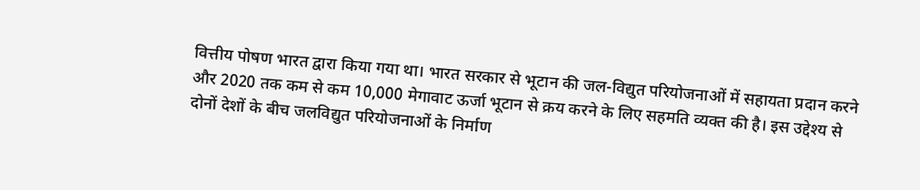वित्तीय पोषण भारत द्वारा किया गया था। भारत सरकार से भूटान की जल-विद्युत परियोजनाओं में सहायता प्रदान करने और 2020 तक कम से कम 10,000 मेगावाट ऊर्जा भूटान से क्रय करने के लिए सहमति व्यक्त की है। इस उद्देश्य से दोनों देशों के बीच जलविद्युत परियोजनाओं के निर्माण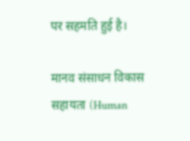पर सहमति हुई है।

मानव संसाधन विकास सहायता (Human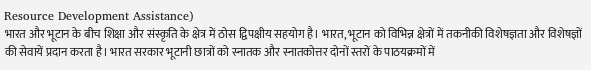Resource Development Assistance)
भारत और भूटान के बीच शिक्षा और संस्कृति के क्षेत्र में ठोस द्विपक्षीय सहयोग है। भारत, भूटान को विभिन्न क्षेत्रों में तकनीकी विशेषज्ञता और विशेषज्ञों की सेवायें प्रदान करता है। भारत सरकार भूटानी छात्रों को स्नातक और स्नातकोत्तर दोनों स्तरों के पाठयक्रमों में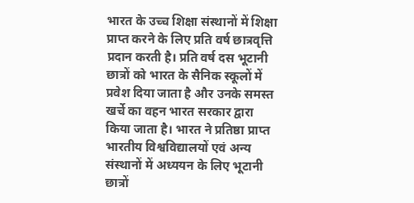भारत के उच्च शिक्षा संस्थानों में शिक्षा प्राप्त करने के लिए प्रति वर्ष छात्रवृत्ति प्रदान करती है। प्रति वर्ष दस भूटानी छात्रों को भारत के सैनिक स्कूलों में प्रवेश दिया जाता है और उनके समस्त खर्चे का वहन भारत सरकार द्वारा किया जाता है। भारत ने प्रतिष्ठा प्राप्त भारतीय विश्वविद्यालयों एवं अन्य संस्थानों में अध्ययन के लिए भूटानी छात्रों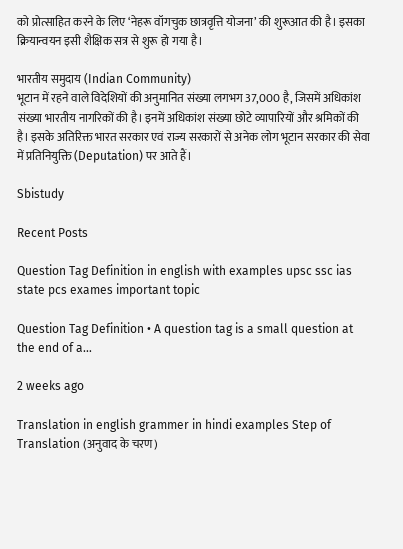को प्रोत्साहित करने के लिए ‘नेहरू वॉगचुक छात्रवृत्ति योजना’ की शुरूआत की है। इसका क्रियान्वयन इसी शैक्षिक सत्र से शुरू हो गया है।

भारतीय समुदाय (Indian Community)
भूटान में रहने वाले विदेशियों की अनुमानित संख्या लगभग 37,000 है, जिसमें अधिकांश संख्या भारतीय नागरिकों की है। इनमें अधिकांश संख्या छोटे व्यापारियों और श्रमिकों की है। इसके अतिरिक्त भारत सरकार एवं राज्य सरकारों से अनेक लोग भूटान सरकार की सेवा में प्रतिनियुक्ति (Deputation) पर आते हैं।

Sbistudy

Recent Posts

Question Tag Definition in english with examples upsc ssc ias state pcs exames important topic

Question Tag Definition • A question tag is a small question at the end of a…

2 weeks ago

Translation in english grammer in hindi examples Step of Translation (अनुवाद के चरण)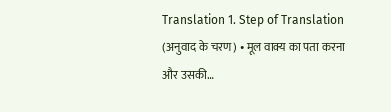Translation 1. Step of Translation (अनुवाद के चरण) • मूल वाक्य का पता करना और उसकी…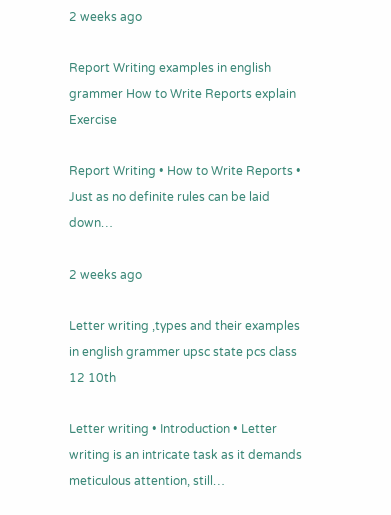2 weeks ago

Report Writing examples in english grammer How to Write Reports explain Exercise

Report Writing • How to Write Reports • Just as no definite rules can be laid down…

2 weeks ago

Letter writing ,types and their examples in english grammer upsc state pcs class 12 10th

Letter writing • Introduction • Letter writing is an intricate task as it demands meticulous attention, still…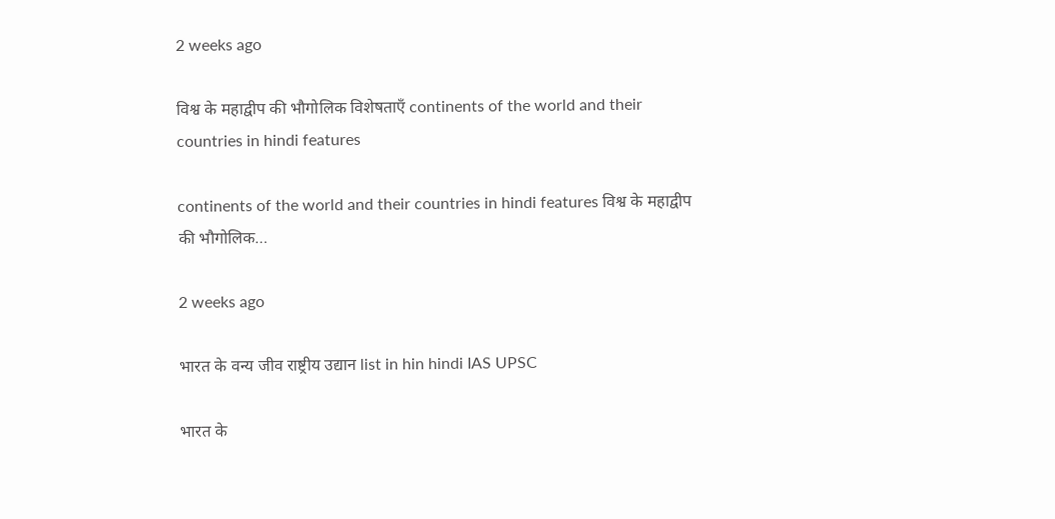2 weeks ago

विश्व के महाद्वीप की भौगोलिक विशेषताएँ continents of the world and their countries in hindi features

continents of the world and their countries in hindi features विश्व के महाद्वीप की भौगोलिक…

2 weeks ago

भारत के वन्य जीव राष्ट्रीय उद्यान list in hin hindi IAS UPSC

भारत के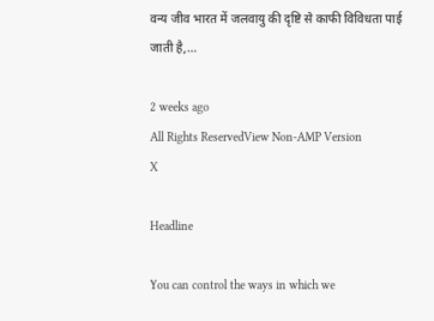वन्य जीव भारत में जलवायु की दृष्टि से काफी विविधता पाई जाती है,…

2 weeks ago
All Rights ReservedView Non-AMP Version
X

Headline

You can control the ways in which we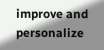improve and personalize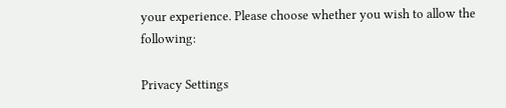your experience. Please choose whether you wish to allow the following:

Privacy Settings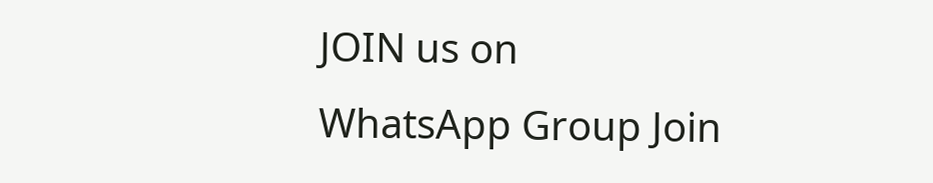JOIN us on
WhatsApp Group Join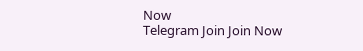Now
Telegram Join Join Now